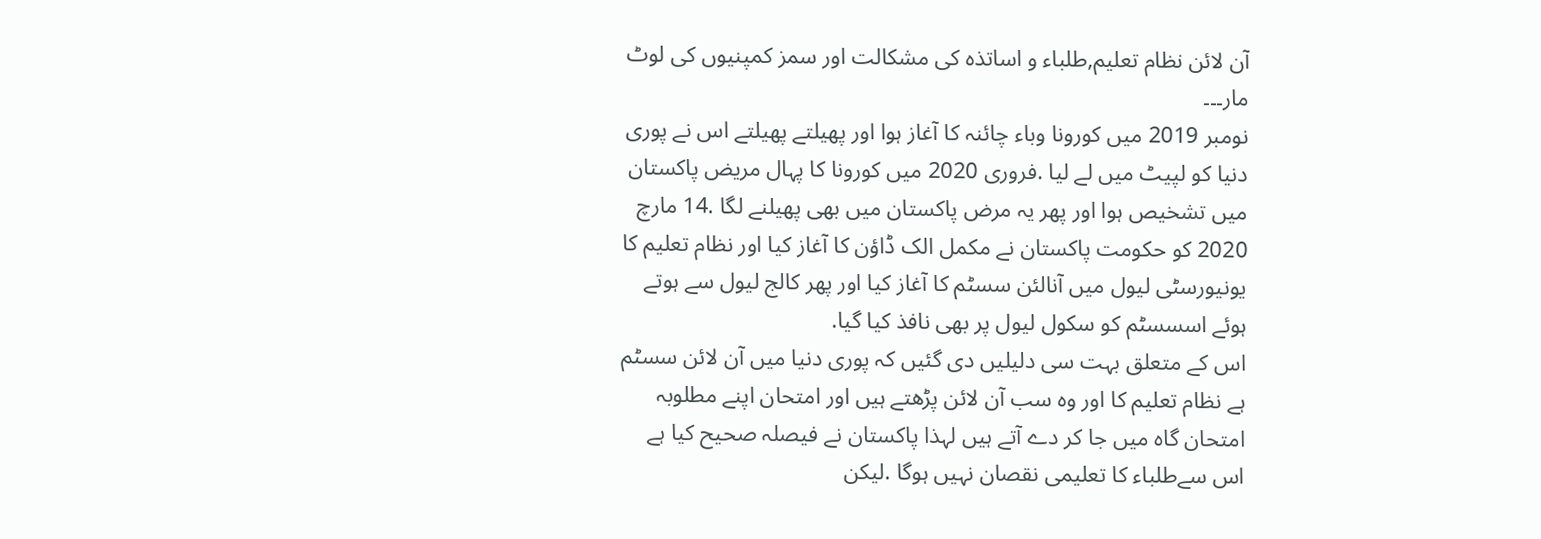آن لائن نظام تعلیم,طلباء و اساتذہ کی مشکالت اور سمز کمپنیوں کی لوٹ مار۔۔۔
نومبر 2019 میں کورونا وباء چائنہ کا آغاز ہوا اور پھیلتے پھیلتے اس نے پوری دنیا کو لپیٹ میں لے لیا .فروری 2020 میں کورونا کا پہال مریض پاکستان میں تشخیص ہوا اور پھر یہ مرض پاکستان میں بھی پھیلنے لگا .14 مارچ 2020 کو حکومت پاکستان نے مکمل الک ڈاؤن کا آغاز کیا اور نظام تعلیم کا یونیورسٹی لیول میں آنالئن سسٹم کا آغاز کیا اور پھر کالج لیول سے ہوتے ہوئے اسسسٹم کو سکول لیول پر بھی نافذ کیا گیا.
اس کے متعلق بہت سی دلیلیں دی گئیں کہ پوری دنیا میں آن لائن سسٹم ہے نظام تعلیم کا اور وہ سب آن لائن پڑھتے ہیں اور امتحان اپنے مطلوبہ امتحان گاہ میں جا کر دے آتے ہیں لہذا پاکستان نے فیصلہ صحیح کیا ہے اس سےطلباء کا تعلیمی نقصان نہیں ہوگا .لیکن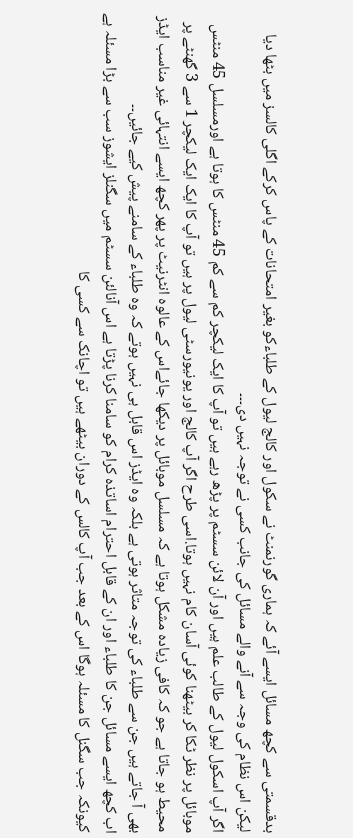بدقسمتی سے کچھ مسائل ایسے آئے کہ ہماری گورنمنٹ نے سکول اور کالج لیول کے طلباءکو بغیر امتحانات کے پاس کرکے اگلی کالسز میں بٹھا دیا لیکن اس نظام کی وجہ سے آنے والے مسائل کی جانب کسی نے توجہ نہیں دی۔۔۔
اگر آپ اسکول لیول کے طالب علم ہیں اور آن لائن سسٹم پر پڑھ رہے ہیں تو آپ کا ایک لیکچر کم سے کم 45 منٹس کا ہوتا ہے اورمسلسل 45 منٹس موبائل پر نظر ٹکا کر بیٹھنا کوئی آسان کام نہیں ہوتا.اسی طرح اگر آپ کالج اور یونیورسٹی لیول پر ہیں تو آپ کا ایک ایک لیکچر 1 سے 3 گھنٹے پر محیط ہو جاتا ہے جو کہ کافی زیادہ مشکل ہوتا ہے کہ مسلسل موبائل پر دیکھا جائےاس کے عالوہ انٹرنیٹ پر پھر کچھ ایسے انتہائی غیر مناسب ایڈز بھی آ جاتے ہیں جن سے طلباء کی توجہ متاثر ہوتی ہے بلکہ وہ ایڈز اس قابل ہی نہیں ہوتے کہ وہ طلباء کے سامنے پیش کیے جائیں۔۔
اب کچھ ایسے مسائل جن کا طلباء اور ان کے قابل احترام اساتذہ کرام کو سامنا کرنا پڑتا ہے اس آنالئن سسٹم میں سگنلز ایشوز سب سے بڑا مسئلہ ہے کیونکہ جب سگنل کا مسئلہ ہوگا اس کے بعد جب آپ کالس کے دوران بیٹھے ہیں تو اچانک سے کسی کا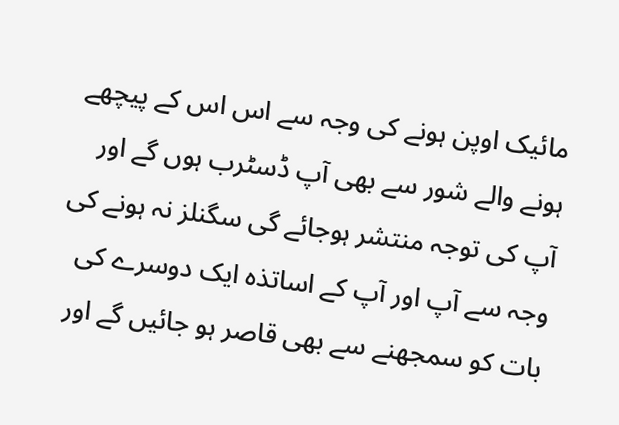مائیک اوپن ہونے کی وجہ سے اس اس کے پیچھے ہونے والے شور سے بھی آپ ڈسٹرب ہوں گے اور آپ کی توجہ منتشر ہوجائے گی سگنلز نہ ہونے کی وجہ سے آپ اور آپ کے اساتذہ ایک دوسرے کی بات کو سمجھنے سے بھی قاصر ہو جائیں گے اور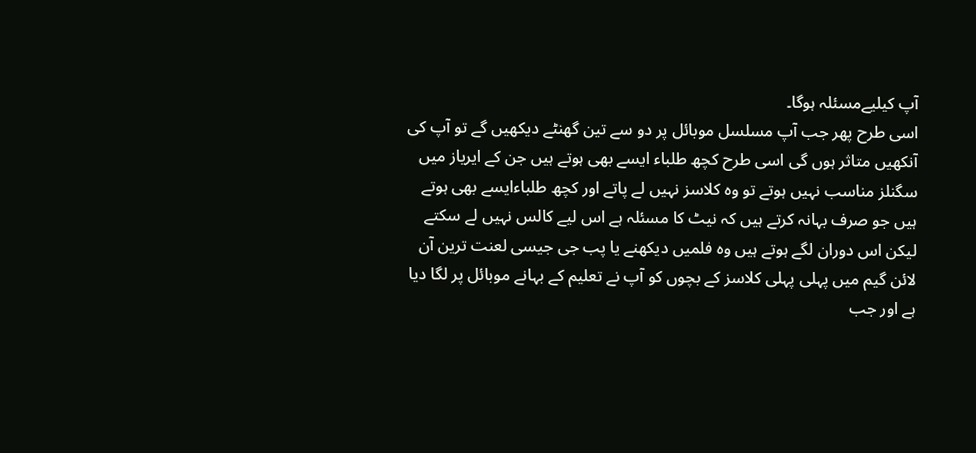آپ کیلیےمسئلہ ہوگا۔
اسی طرح پھر جب آپ مسلسل موبائل پر دو سے تین گھنٹے دیکھیں گے تو آپ کی آنکھیں متاثر ہوں گی اسی طرح کچھ طلباء ایسے بھی ہوتے ہیں جن کے ایریاز میں سگنلز مناسب نہیں ہوتے تو وہ کلاسز نہیں لے پاتے اور کچھ طلباءایسے بھی ہوتے ہیں جو صرف بہانہ کرتے ہیں کہ نیٹ کا مسئلہ ہے اس لیے کالس نہیں لے سکتے لیکن اس دوران لگے ہوتے ہیں وہ فلمیں دیکھنے یا پب جی جیسی لعنت ترین آن لائن گیم میں پہلی پہلی کلاسز کے بچوں کو آپ نے تعلیم کے بہانے موبائل پر لگا دیا ہے اور جب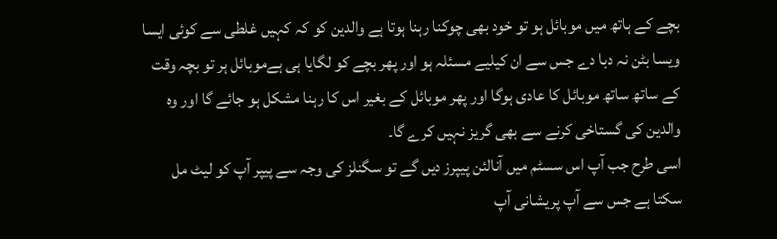بچے کے ہاتھ میں موبائل ہو تو خود بھی چوکنا رہنا ہوتا ہے والدین کو کہ کہیں غلطی سے کوئی ایسا ویسا بٹن نہ دبا دے جس سے ان کیلیے مسئلہ ہو اور پھر بچے کو لگایا ہی ہےموبائل ہر تو بچہ وقت کے ساتھ ساتھ موبائل کا عادی ہوگا اور پھر موبائل کے بغیر اس کا رہنا مشکل ہو جائے گا اور وہ والدین کی گستاخی کرنے سے بھی گریز نہیں کرے گا۔
اسی طرح جب آپ اس سسٹم میں آنالئن پیپرز دیں گے تو سگنلز کی وجہ سے پیپر آپ کو لیٹ مل سکتا ہے جس سے آپ پریشانی آپ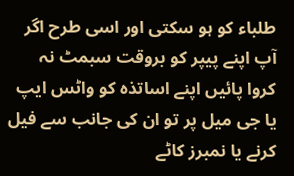طلباء کو ہو سکتی اور اسی طرح اگر آپ اپنے پیپر کو بروقت سبمٹ نہ کروا پائیں اپنے اساتذہ کو واٹس ایپ یا جی میل پر تو ان کی جانب سے فیل کرنے یا نمبرز کاٹے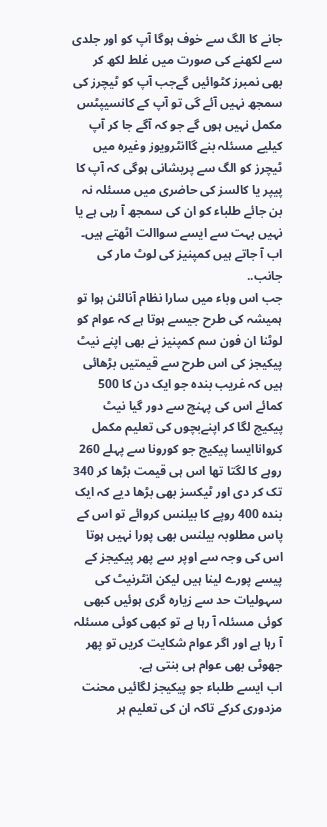جانے کا الگ سے خوف ہوگا آپ کو اور جلدی سے لکھنے کی صورت میں غلط لکھ کر بھی نمبرز کٹوائیں گےجب آپ کو ٹیچرز کی سمجھ نہیں آئے گی تو آپ کے کانسیپٹس مکمل نہیں ہوں گے جو کہ آگے جا کر آپ کیلیے مسئلہ بنے گاانٹرویوز وغیرہ میں ٹیچرز کو الگ سے پریشانی ہوگی کہ آپ کا پیپر یا کالسز کی حاضری میں مسئلہ نہ بن جائے طلباء کو ان کی سمجھ آ رہی ہے یا نہیں بہت سے ایسے سواالت اٹھتے ہیں۔
اب آ جاتے ہیں کمپنیز کی لوٹ مار کی جانب..
جب اس وباء میں سارا نظام آنالئن ہوا تو ہمیشہ کی طرح جیسے ہوتا ہے کہ عوام کو لوٹنا ان فون سم کمپنیز نے بھی اپنے نیٹ پیکیجز کی اس طرح سے قیمتیں بڑھائی ہیں کہ غریب بندہ جو ایک دن کا 500 کمائے اس کی پہنچ سے دور گیا نیٹ پیکیج لگا کر اپنےبچوں کی تعلیم مکمل کرواناایسا پیکیج جو کورونا سے پہلے 260 روہے کا لگتا تھا اس ہی قیمت بڑھا کر 340 تک کر دی اور ٹیکسز بھی بڑھا دیے کہ ایک بندہ 400 روپے کا بیلنس کروائے تو اس کے پاس مطلوبہ بیلنس بھی پورا نہیں ہوتا اس کی وجہ سے اوپر سے پھر پیکیجز کے پیسے پورے لینا ہیں لیکن انٹرنیٹ کی سہولیات حد سے زیارہ گری ہوئیں کبھی کوئی مسئلہ آ رہا ہے تو کبھی کوئی مسئلہ آ رہا ہے اور اگر عوام شکایت کریں تو پھر جھوٹی بھی عوام ہی بنتی ہے.
اب ایسے طلباء جو پیکیجز لگائیں محنت مزدوری کرکے تاکہ ان کی تعلیم ہر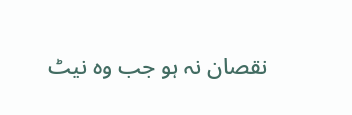نقصان نہ ہو جب وہ نیٹ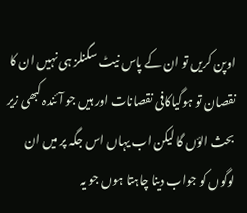اوپن کریں تو ان کے پاس نیٹ سگنلز ہی نہیں ان کا نقصان تو ہوگیاکافی نقصانات اور ہیں جو آئندہ کبھی زیر بحث الؤں گا لیکن اب یہاں اس جگہ پر میں ان لوگوں کو جواب دینا چاہتا ہوں جو یہ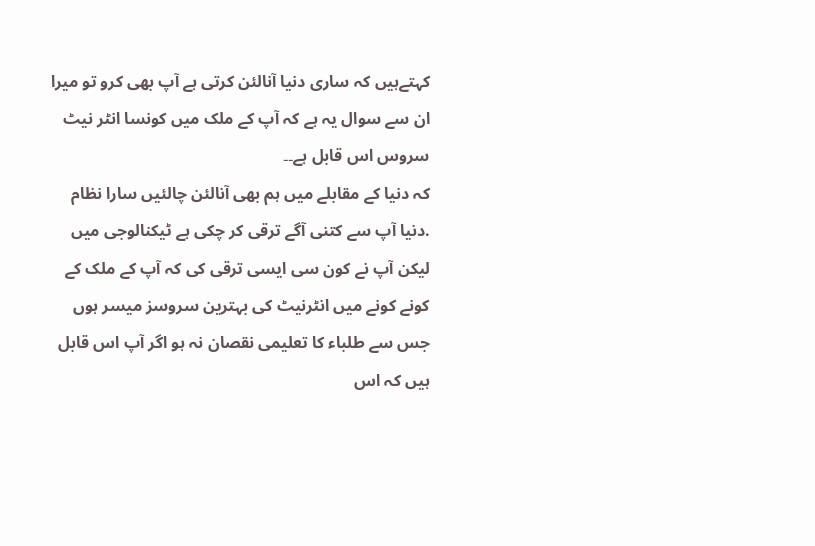کہتےہیں کہ ساری دنیا آنالئن کرتی ہے آپ بھی کرو تو میرا ان سے سوال یہ ہے کہ آپ کے ملک میں کونسا انٹر نیٹ سروس اس قابل ہے۔۔
کہ دنیا کے مقابلے میں ہم بھی آنالئن چالئیں سارا نظام .دنیا آپ سے کتنی آگے ترقی کر چکی ہے ٹیکنالوجی میں لیکن آپ نے کون سی ایسی ترقی کی کہ آپ کے ملک کے کونے کونے میں انٹرنیٹ کی بہترین سروسز میسر ہوں جس سے طلباء کا تعلیمی نقصان نہ ہو اگر آپ اس قابل ہیں کہ اس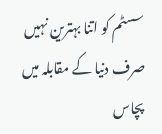سسٹم کو اتنا بہترین نہیں صرف دنیا کے مقابلہ میں پچاس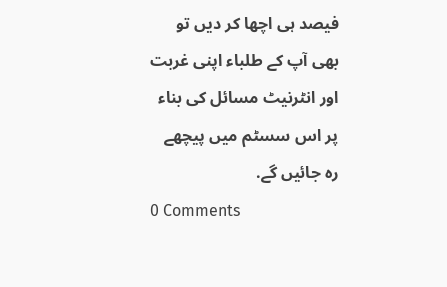فیصد ہی اچھا کر دیں تو بھی آپ کے طلباء اپنی غربت اور انٹرنیٹ مسائل کی بناء پر اس سسٹم میں پیچھے رہ جائیں گے.
0 Comments